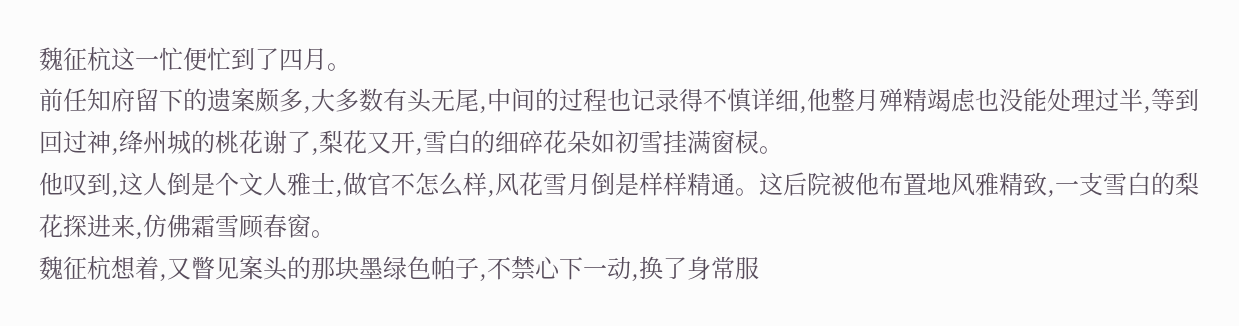魏征杭这一忙便忙到了四月。
前任知府留下的遗案颇多,大多数有头无尾,中间的过程也记录得不慎详细,他整月殚精竭虑也没能处理过半,等到回过神,绛州城的桃花谢了,梨花又开,雪白的细碎花朵如初雪挂满窗棂。
他叹到,这人倒是个文人雅士,做官不怎么样,风花雪月倒是样样精通。这后院被他布置地风雅精致,一支雪白的梨花探进来,仿佛霜雪顾春窗。
魏征杭想着,又瞥见案头的那块墨绿色帕子,不禁心下一动,换了身常服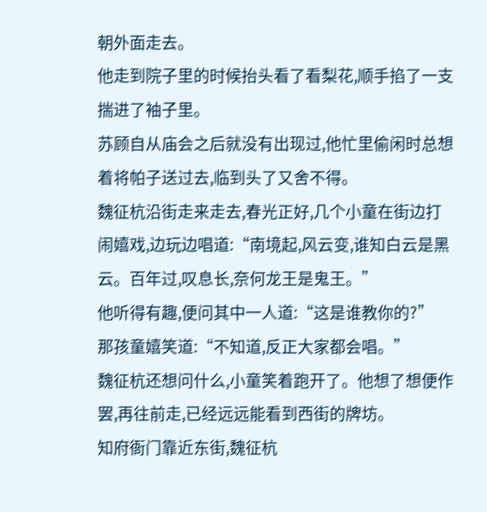朝外面走去。
他走到院子里的时候抬头看了看梨花,顺手掐了一支揣进了袖子里。
苏顾自从庙会之后就没有出现过,他忙里偷闲时总想着将帕子送过去,临到头了又舍不得。
魏征杭沿街走来走去,春光正好,几个小童在街边打闹嬉戏,边玩边唱道:“南境起,风云变,谁知白云是黑云。百年过,叹息长,奈何龙王是鬼王。”
他听得有趣,便问其中一人道:“这是谁教你的?”
那孩童嬉笑道:“不知道,反正大家都会唱。”
魏征杭还想问什么,小童笑着跑开了。他想了想便作罢,再往前走,已经远远能看到西街的牌坊。
知府衙门靠近东街,魏征杭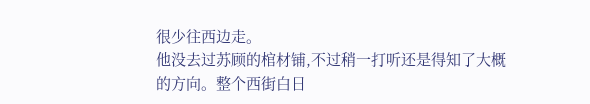很少往西边走。
他没去过苏顾的棺材铺,不过稍一打听还是得知了大概的方向。整个西街白日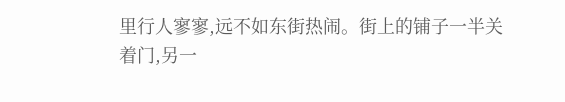里行人寥寥,远不如东街热闹。街上的铺子一半关着门,另一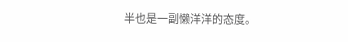半也是一副懒洋洋的态度。